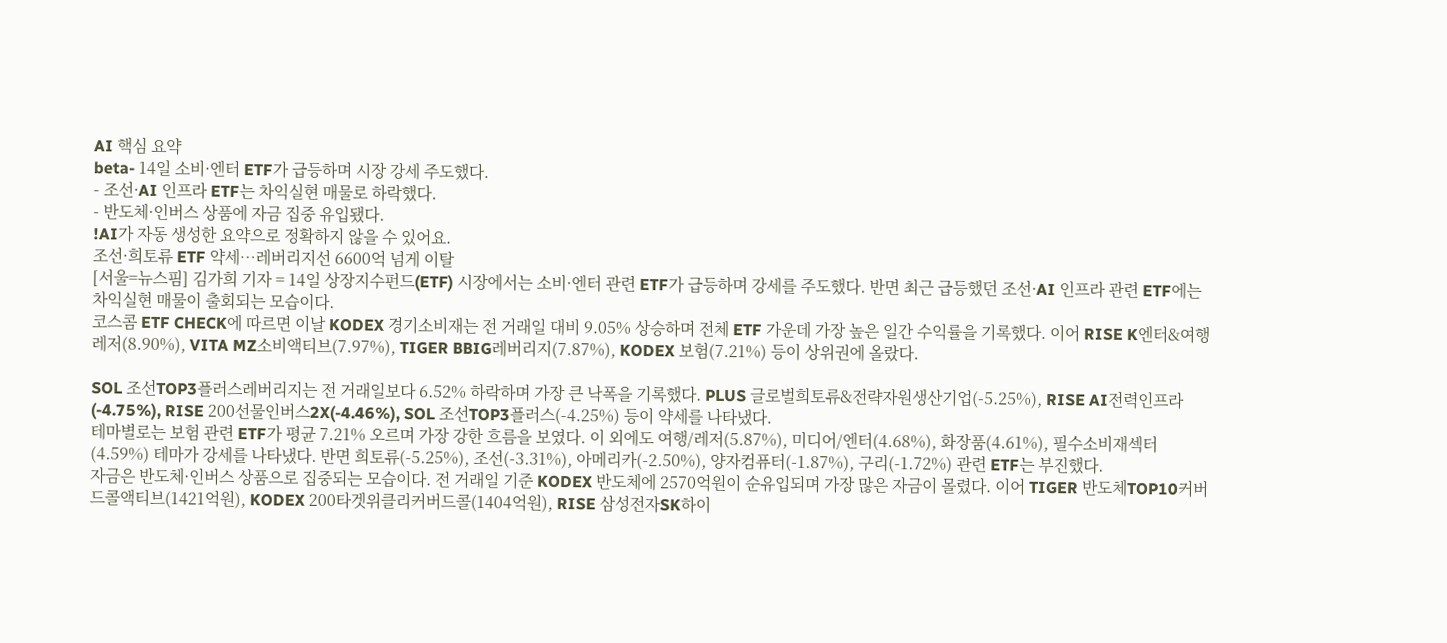AI 핵심 요약
beta- 14일 소비·엔터 ETF가 급등하며 시장 강세 주도했다.
- 조선·AI 인프라 ETF는 차익실현 매물로 하락했다.
- 반도체·인버스 상품에 자금 집중 유입됐다.
!AI가 자동 생성한 요약으로 정확하지 않을 수 있어요.
조선·희토류 ETF 약세…레버리지선 6600억 넘게 이탈
[서울=뉴스핌] 김가희 기자 = 14일 상장지수펀드(ETF) 시장에서는 소비·엔터 관련 ETF가 급등하며 강세를 주도했다. 반면 최근 급등했던 조선·AI 인프라 관련 ETF에는 차익실현 매물이 출회되는 모습이다.
코스콤 ETF CHECK에 따르면 이날 KODEX 경기소비재는 전 거래일 대비 9.05% 상승하며 전체 ETF 가운데 가장 높은 일간 수익률을 기록했다. 이어 RISE K엔터&여행레저(8.90%), VITA MZ소비액티브(7.97%), TIGER BBIG레버리지(7.87%), KODEX 보험(7.21%) 등이 상위권에 올랐다.

SOL 조선TOP3플러스레버리지는 전 거래일보다 6.52% 하락하며 가장 큰 낙폭을 기록했다. PLUS 글로벌희토류&전략자원생산기업(-5.25%), RISE AI전력인프라(-4.75%), RISE 200선물인버스2X(-4.46%), SOL 조선TOP3플러스(-4.25%) 등이 약세를 나타냈다.
테마별로는 보험 관련 ETF가 평균 7.21% 오르며 가장 강한 흐름을 보였다. 이 외에도 여행/레저(5.87%), 미디어/엔터(4.68%), 화장품(4.61%), 필수소비재섹터(4.59%) 테마가 강세를 나타냈다. 반면 희토류(-5.25%), 조선(-3.31%), 아메리카(-2.50%), 양자컴퓨터(-1.87%), 구리(-1.72%) 관련 ETF는 부진했다.
자금은 반도체·인버스 상품으로 집중되는 모습이다. 전 거래일 기준 KODEX 반도체에 2570억원이 순유입되며 가장 많은 자금이 몰렸다. 이어 TIGER 반도체TOP10커버드콜액티브(1421억원), KODEX 200타겟위클리커버드콜(1404억원), RISE 삼성전자SK하이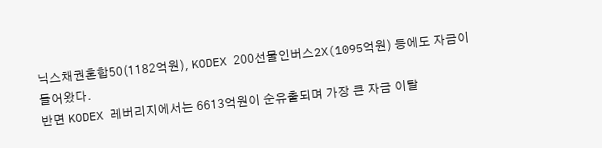닉스채권혼합50(1182억원), KODEX 200선물인버스2X(1095억원) 등에도 자금이 들어왔다.
반면 KODEX 레버리지에서는 6613억원이 순유출되며 가장 큰 자금 이탈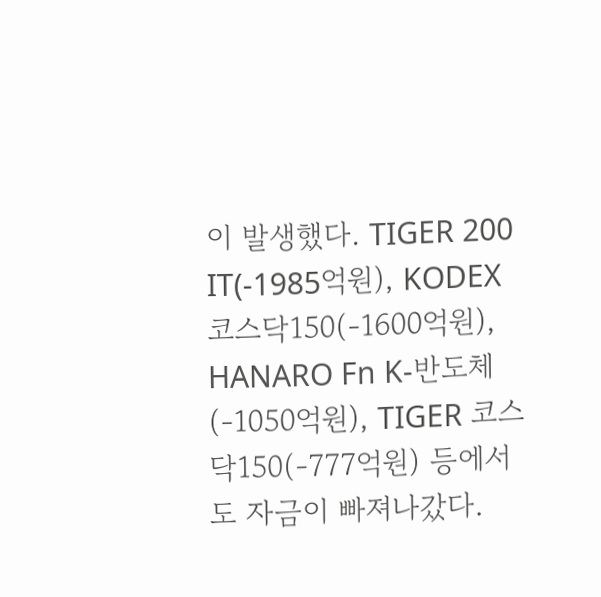이 발생했다. TIGER 200 IT(-1985억원), KODEX 코스닥150(-1600억원), HANARO Fn K-반도체(-1050억원), TIGER 코스닥150(-777억원) 등에서도 자금이 빠져나갔다.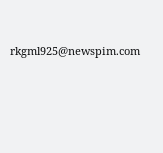rkgml925@newspim.com